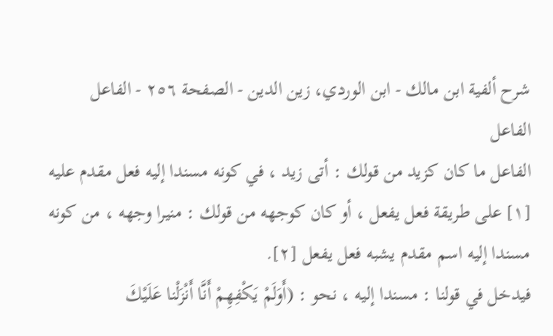شرح ألفية ابن مالك - ابن الوردي، زين الدين - الصفحة ٢٥٦ - الفاعل
الفاعل
الفاعل ما كان كزيد من قولك : أتى زيد ، في كونه مسندا إليه فعل مقدم عليه [١] على طريقة فعل يفعل ، أو كان كوجهه من قولك : منيرا وجهه ، من كونه مسندا إليه اسم مقدم يشبه فعل يفعل [٢].
فيدخل في قولنا : مسندا إليه ، نحو : (أَوَلَمْ يَكْفِهِمْ أَنَّا أَنْزَلْنا عَلَيْكَ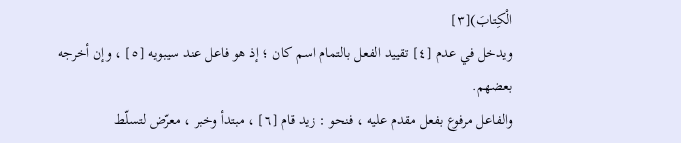الْكِتابَ)[٣]
ويدخل في عدم [٤] تقييد الفعل بالتمام اسم كان ؛ إذ هو فاعل عند سيبويه [٥] ، وإن أخرجه بعضهم.
والفاعل مرفوع بفعل مقدم عليه ، فنحو : زيد قام [٦] ، مبتدأ وخبر ، معرّض لتسلّط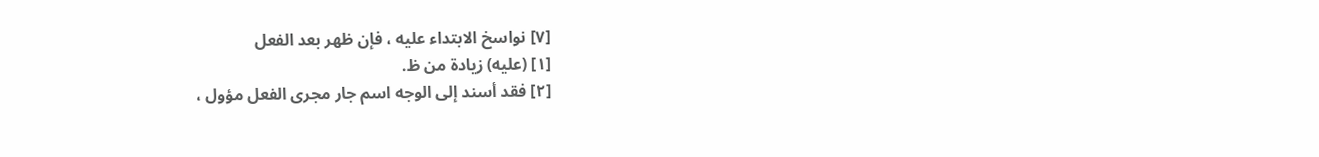[٧] نواسخ الابتداء عليه ، فإن ظهر بعد الفعل
[١] (عليه) زيادة من ظ.
[٢] فقد أسند إلى الوجه اسم جار مجرى الفعل مؤول ،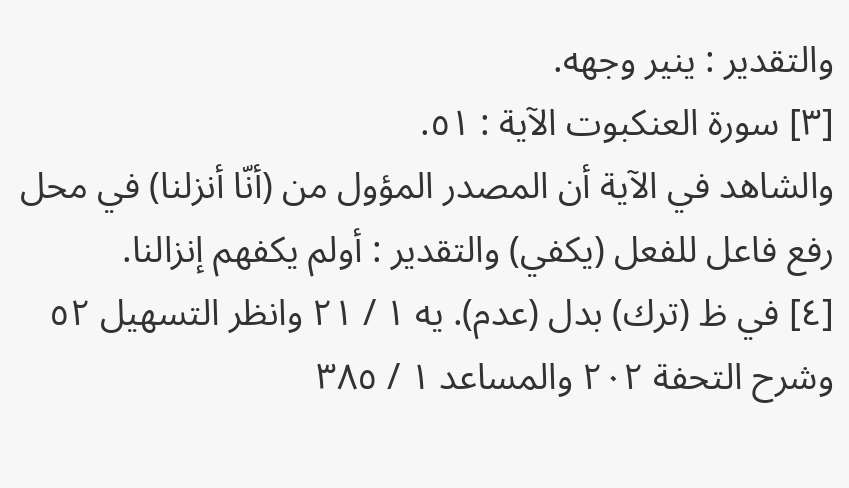والتقدير : ينير وجهه.
[٣] سورة العنكبوت الآية : ٥١.
والشاهد في الآية أن المصدر المؤول من (أنّا أنزلنا) في محل رفع فاعل للفعل (يكفي) والتقدير : أولم يكفهم إنزالنا.
[٤] في ظ (ترك) بدل (عدم). يه ١ / ٢١ وانظر التسهيل ٥٢ وشرح التحفة ٢٠٢ والمساعد ١ / ٣٨٥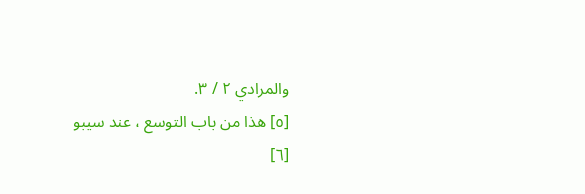والمرادي ٢ / ٣.
[٥] هذا من باب التوسع ، عند سيبو
[٦]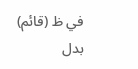في ظ (قائم) بدل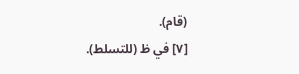(قام).
[٧] في ظ (للتسلط).